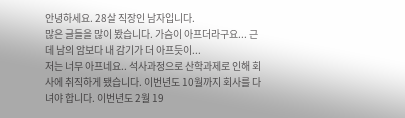안녕하세요. 28살 직장인 남자입니다.
많은 글들을 많이 봤습니다. 가슴이 아프더라구요... 근데 남의 암보다 내 감기가 더 아프듯이...
저는 너무 아프네요.. 석사과정으로 산학과제로 인해 회사에 취직하게 됐습니다. 이번년도 10월까지 회사를 다녀야 합니다. 이번년도 2월 19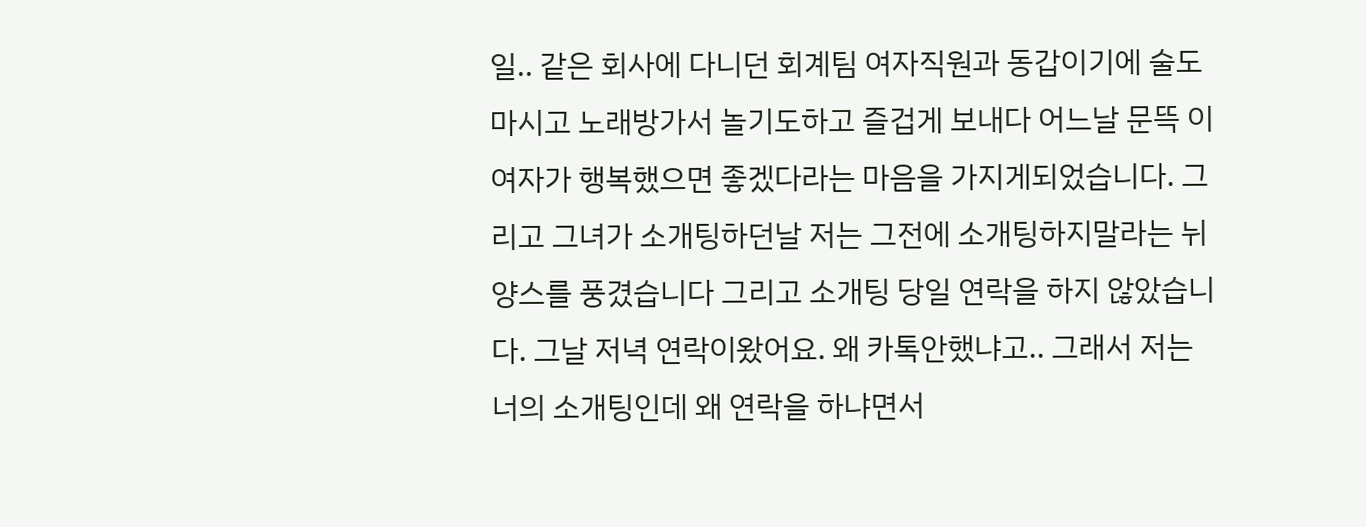일.. 같은 회사에 다니던 회계팀 여자직원과 동갑이기에 술도 마시고 노래방가서 놀기도하고 즐겁게 보내다 어느날 문뜩 이여자가 행복했으면 좋겠다라는 마음을 가지게되었습니다. 그리고 그녀가 소개팅하던날 저는 그전에 소개팅하지말라는 뉘양스를 풍겼습니다 그리고 소개팅 당일 연락을 하지 않았습니다. 그날 저녁 연락이왔어요. 왜 카톡안했냐고.. 그래서 저는 너의 소개팅인데 왜 연락을 하냐면서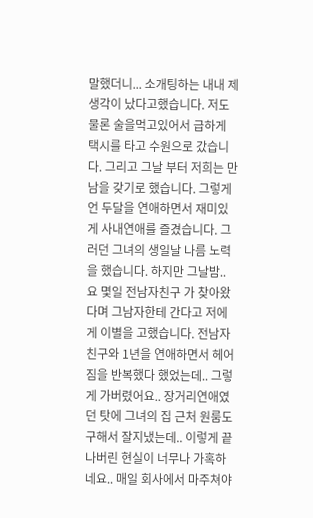말했더니... 소개팅하는 내내 제 생각이 났다고했습니다. 저도 물론 술을먹고있어서 급하게 택시를 타고 수원으로 갔습니다. 그리고 그날 부터 저희는 만남을 갖기로 했습니다. 그렇게 언 두달을 연애하면서 재미있게 사내연애를 즐겼습니다. 그러던 그녀의 생일날 나름 노력을 했습니다. 하지만 그날밤.. 요 몇일 전남자친구 가 찾아왔다며 그남자한테 간다고 저에게 이별을 고했습니다. 전남자친구와 1년을 연애하면서 헤어짐을 반복했다 했었는데.. 그렇게 가버렸어요.. 장거리연애였던 탓에 그녀의 집 근처 원룸도 구해서 잘지냈는데.. 이렇게 끝나버린 현실이 너무나 가혹하네요.. 매일 회사에서 마주쳐야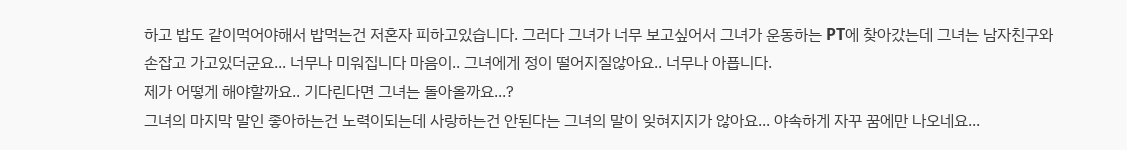하고 밥도 같이먹어야해서 밥먹는건 저혼자 피하고있습니다. 그러다 그녀가 너무 보고싶어서 그녀가 운동하는 PT에 찾아갔는데 그녀는 남자친구와 손잡고 가고있더군요... 너무나 미워집니다 마음이.. 그녀에게 정이 떨어지질않아요.. 너무나 아픕니다.
제가 어떻게 해야할까요.. 기다린다면 그녀는 돌아올까요...?
그녀의 마지막 말인 좋아하는건 노력이되는데 사랑하는건 안된다는 그녀의 말이 잊혀지지가 않아요... 야속하게 자꾸 꿈에만 나오네요...